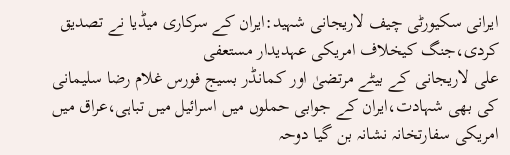ایرانی سکیورٹی چیف لاریجانی شہید:ایران کے سرکاری میڈیا نے تصدیق کردی،جنگ کیخلاف امریکی عہدیدار مستعفی
علی لاریجانی کے بیٹے مرتضیٰ اور کمانڈر بسیج فورس غلام رضا سلیمانی کی بھی شہادت،ایران کے جوابی حملوں میں اسرائیل میں تباہی،عراق میں امریکی سفارتخانہ نشانہ بن گیا دوحہ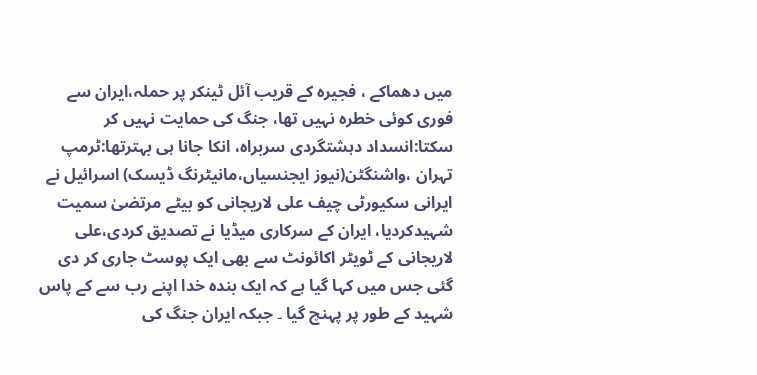میں دھماکے ، فجیرہ کے قریب آئل ٹینکر پر حملہ،ایران سے فوری کوئی خطرہ نہیں تھا، جنگ کی حمایت نہیں کر سکتا:انسداد دہشتگردی سربراہ، انکا جانا ہی بہترتھا:ٹرمپ
تہران ،واشنگٹن(نیوز ایجنسیاں،مانیٹرنگ ڈیسک) اسرائیل نے ایرانی سکیورٹی چیف علی لاریجانی کو بیٹے مرتضیٰ سمیت شہیدکردیا، ایران کے سرکاری میڈیا نے تصدیق کردی،علی لاریجانی کے ٹویٹر اکائونٹ سے بھی ایک پوسٹ جاری کر دی گئی جس میں کہا گیا ہے کہ ایک بندہ خدا اپنے رب سے کے پاس شہید کے طور پر پہنچ گیا ۔ جبکہ ایران جنگ کی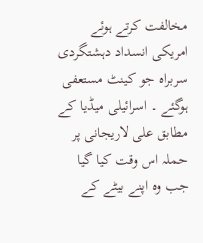مخالفت کرتے ہوئے امریکی انسداد دہشتگردی سربراہ جو کینٹ مستعفی ہوگئے ۔ اسرائیلی میڈیا کے مطابق علی لاریجانی پر حملہ اس وقت کیا گیا جب وہ اپنے بیٹے کے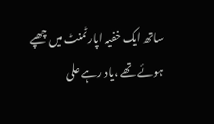ساتھ ایک خفیہ اپارٹمنٹ میں چھپے ہوئے تھے ،یاد رہے علی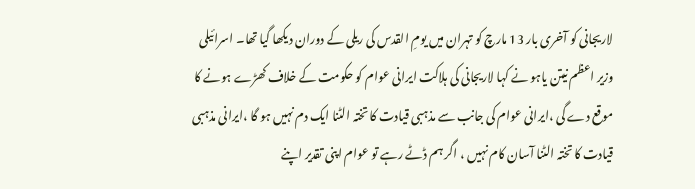لاریجانی کو آخری بار 13 مارچ کو تہران میں یومِ القدس کی ریلی کے دوران دیکھا گیا تھا۔ اسرائیلی وزیر اعظم نیتن یاہو نے کہا لاریجانی کی ہلاکت ایرانی عوام کو حکومت کے خلاف کھڑے ہونے کا موقع دے گی ،ایرانی عوام کی جانب سے مذہبی قیادت کا تختہ الٹنا ایک دم نہیں ہو گا ،ایرانی مذہبی قیادت کا تختہ الٹنا آسان کام نہیں ، اگر ہم ڈٹے رہے تو عوام اپنی تقدیر اپنے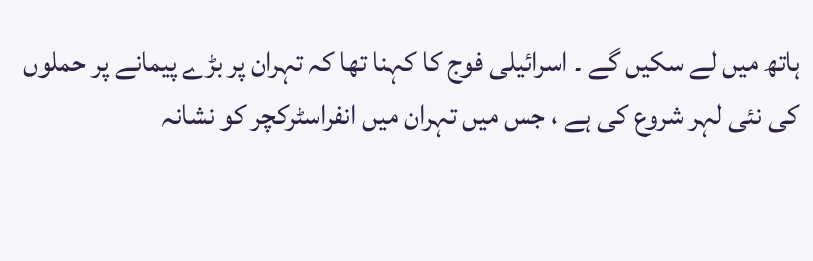ہاتھ میں لے سکیں گے ۔ اسرائیلی فوج کا کہنا تھا کہ تہران پر بڑے پیمانے پر حملوں کی نئی لہر شروع کی ہے ، جس میں تہران میں انفراسٹرکچر کو نشانہ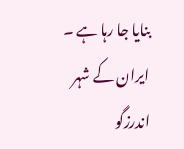بنایا جا رہا ہے ۔ ایران کے شہر اندرزگو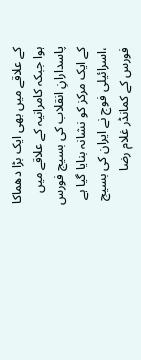کے علاقے میں بھی ایک بڑا دھماکا ہوا جبکہ کامرانیہ کے علاقے میں پاسدارانِ انقلاب کی بسیج فورس کے ایک مرکز کو نشانہ بنایا گیا ہے ،اسرائیلی فوج نے ایران کی بسیج فورس کے کمانڈر غلام رضا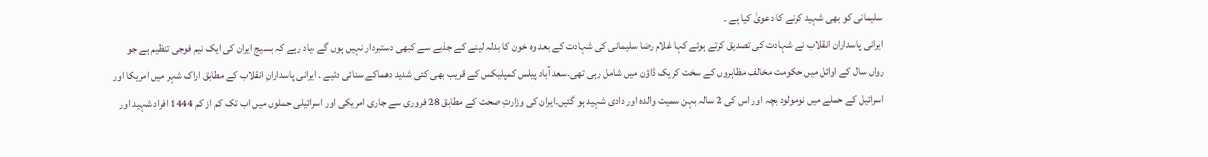سلیمانی کو بھی شہید کرنے کا دعویٰ کیا ہے ۔
ایرانی پاسداران انقلاب نے شہادت کی تصدیق کرتے ہوئے کہا غلام رضا سلیمانی کی شہادت کے بعد وہ خون کا بدلہ لینے کے جذبے سے کبھی دستبردار نہیں ہوں گے ،یاد رہے کہ بسیج ایران کی ایک نیم فوجی تنظیم ہے جو رواں سال کے اوائل میں حکومت مخالف مظاہروں کے سخت کریک ڈاؤن میں شامل رہی تھی۔سعد آباد پیلس کمپلیکس کے قریب بھی کئی شدید دھماکے سنائی دئیے ۔ ایرانی پاسدارانِ انقلاب کے مطابق اراک شہر میں امریکا اور اسرائیل کے حملے میں نومولود بچہ اور اس کی 2 سالہ بہن سمیت والدہ اور دادی شہید ہو گئیں۔ایران کی وزارتِ صحت کے مطابق 28 فروری سے جاری امریکی اور اسرائیلی حملوں میں اب تک کم از کم 1444 افراد شہید اور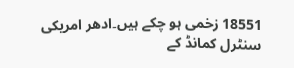18551 زخمی ہو چکے ہیں۔ادھر امریکی سنٹرل کمانڈ کے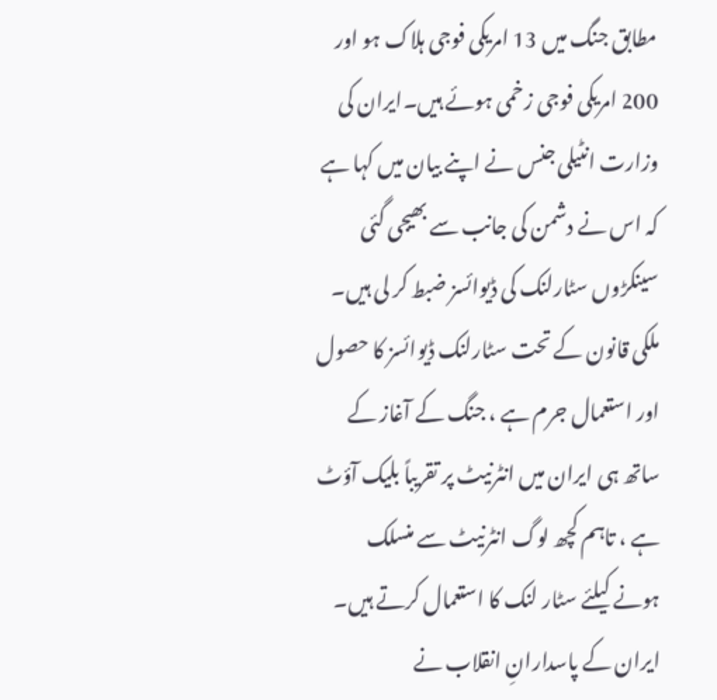مطابق جنگ میں 13 امریکی فوجی ہلاک ہو اور 200 امریکی فوجی زخمی ہوئے ہیں۔ایران کی وزارت انٹیلی جنس نے اپنے بیان میں کہا ہے کہ اس نے دشمن کی جانب سے بھیجی گئی سینکڑوں سٹارلنک کی ڈیوائسز ضبط کر لی ہیں۔ ملکی قانون کے تحت سٹارلنک ڈیوائسز کا حصول اور استعمال جرم ہے ، جنگ کے آغاز کے ساتھ ہی ایران میں انٹرنیٹ پر تقریباً بلیک آؤٹ ہے ، تاہم کچھ لوگ انٹرنیٹ سے منسلک ہونے کیلئے سٹار لنک کا استعمال کرتے ہیں۔
ایران کے پاسدارانِ انقلاب نے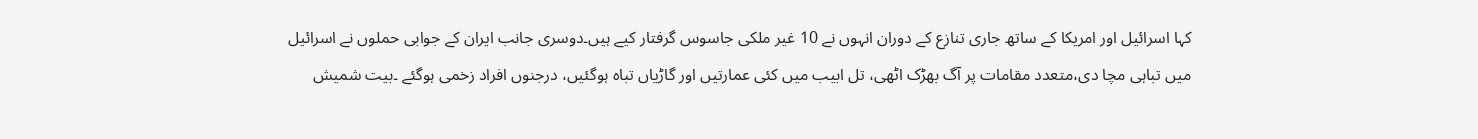کہا اسرائیل اور امریکا کے ساتھ جاری تنازع کے دوران انہوں نے 10 غیر ملکی جاسوس گرفتار کیے ہیں۔دوسری جانب ایران کے جوابی حملوں نے اسرائیل میں تباہی مچا دی،متعدد مقامات پر آگ بھڑک اٹھی، تل ابیب میں کئی عمارتیں اور گاڑیاں تباہ ہوگئیں، درجنوں افراد زخمی ہوگئے ۔بیت شمیش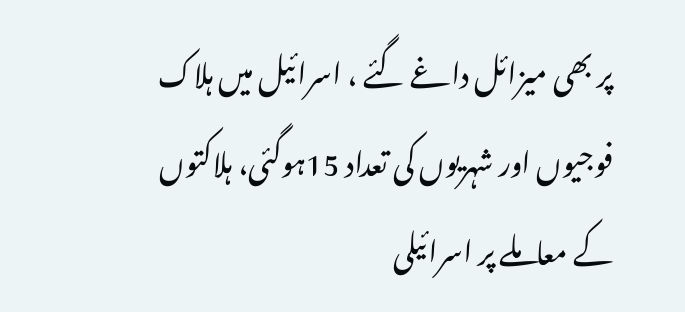پر بھی میزائل داغے گئے ، اسرائیل میں ہلاک فوجیوں اور شہریوں کی تعداد 15ہوگئی، ہلاکتوں کے معاملے پر اسرائیلی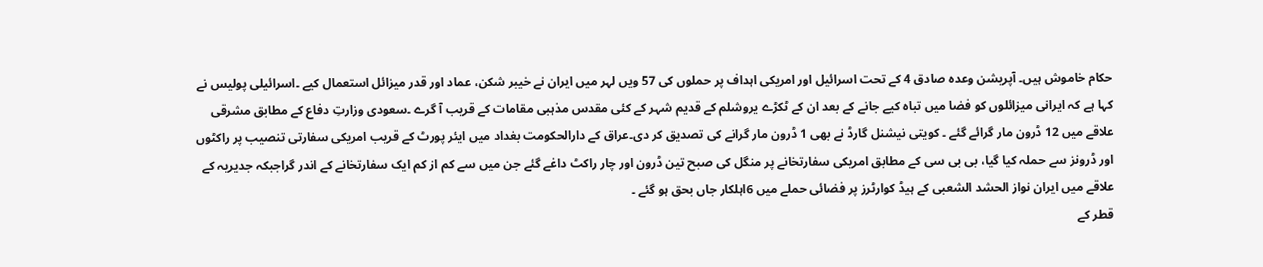حکام خاموش ہیں۔ آپریشن وعدہ صادق 4 کے تحت اسرائیل اور امریکی اہداف پر حملوں کی 57 ویں لہر میں ایران نے خیبر شکن، عماد اور قدر میزائل استعمال کیے ۔اسرائیلی پولیس نے کہا ہے کہ ایرانی میزائلوں کو فضا میں تباہ کیے جانے کے بعد ان کے ٹکڑے یروشلم کے قدیم شہر کے کئی مقدس مذہبی مقامات کے قریب آ گرے ۔سعودی وزارتِ دفاع کے مطابق مشرقی علاقے میں 12 ڈرون مار گرائے گئے ۔ کویتی نیشنل گارڈ نے بھی 1 ڈرون مار گرانے کی تصدیق کر دی۔عراق کے دارالحکومت بغداد میں ایئر پورٹ کے قریب امریکی سفارتی تنصیب پر راکٹوں اور ڈرونز سے حملہ کیا گیا، بی بی سی کے مطابق امریکی سفارتخانے پر منگل کی صبح تین ڈرون اور چار راکٹ داغے گئے جن میں سے کم از کم ایک سفارتخانے کے اندر گراجبکہ جدیریہ کے علاقے میں ایران نواز الحشد الشعبی کے ہیڈ کوارٹرز پر فضائی حملے میں 6اہلکار جاں بحق ہو گئے ۔
قطر کے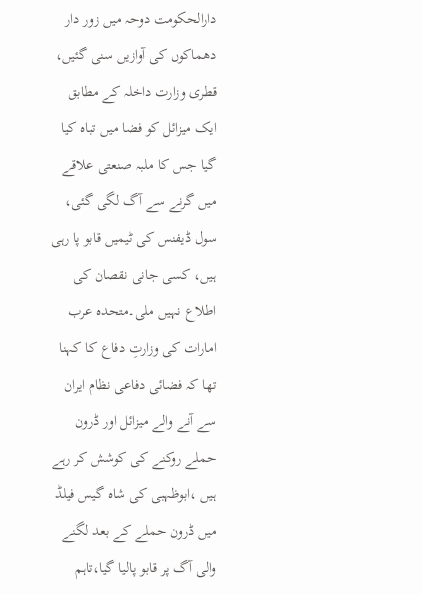دارالحکومت دوحہ میں زور دار دھماکوں کی آوازیں سنی گئیں، قطری وزارت داخلہ کے مطابق ایک میزائل کو فضا میں تباہ کیا گیا جس کا ملبہ صنعتی علاقے میں گرنے سے آگ لگی گئی، سول ڈیفنس کی ٹیمیں قابو پا رہی ہیں، کسی جانی نقصان کی اطلاع نہیں ملی۔متحدہ عرب امارات کی وزارتِ دفاع کا کہنا تھا کہ فضائی دفاعی نظام ایران سے آنے والے میزائل اور ڈرون حملے روکنے کی کوشش کر رہے ہیں ،ابوظہبی کی شاہ گیس فیلڈ میں ڈرون حملے کے بعد لگنے والی آگ پر قابو پالیا گیا،تاہم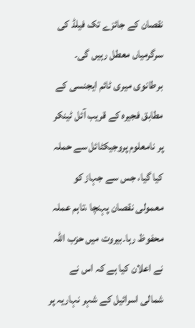نقصان کے جائزے تک فیلڈ کی سرگرمیاں معطل رہیں گی۔ برطانوی میری ٹائم ایجنسی کے مطابق فجیرہ کے قریب آئل ٹینکر پر نامعلوم پروجیکٹائل سے حملہ کیا گیا، جس سے جہاز کو معمولی نقصان پہنچا ،تاہم عملہ محفوظ رہا۔بیروت میں حزب اللہ نے اعلان کیا ہے کہ اس نے شمالی اسرائیل کے شہر نہاریہ پر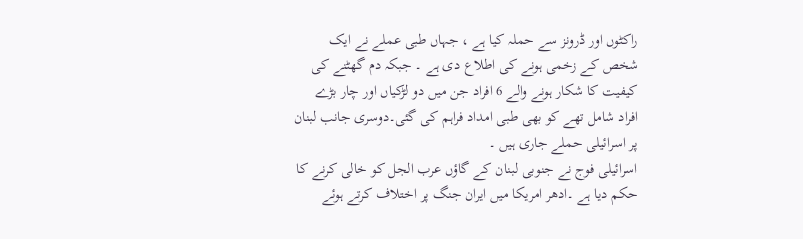راکٹوں اور ڈرونز سے حملہ کیا ہے ، جہاں طبی عملے نے ایک شخص کے زخمی ہونے کی اطلاع دی ہے ۔ جبکہ دم گھٹنے کی کیفیت کا شکار ہونے والے 6 افراد جن میں دو لڑکیاں اور چار بڑے افراد شامل تھے کو بھی طبی امداد فراہم کی گئی۔دوسری جانب لبنان پر اسرائیلی حملے جاری ہیں ۔
اسرائیلی فوج نے جنوبی لبنان کے گاؤں عرب الجل کو خالی کرنے کا حکم دیا ہے ۔ادھر امریکا میں ایران جنگ پر اختلاف کرتے ہوئے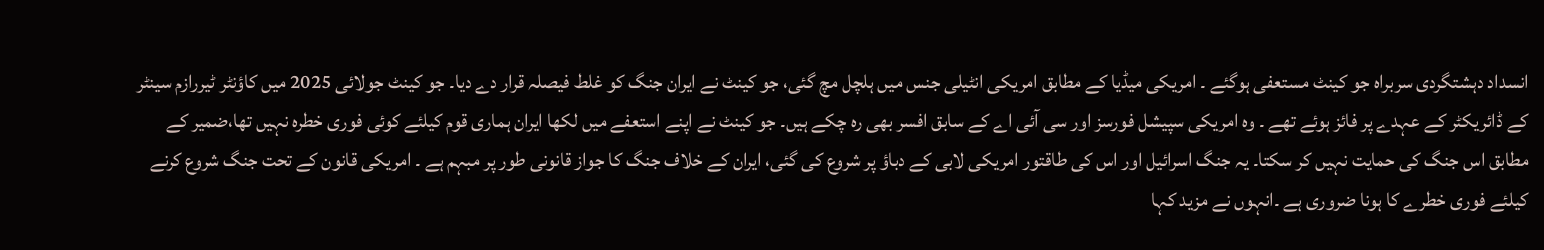انسداد دہشتگردی سربراہ جو کینٹ مستعفی ہوگئے ۔ امریکی میڈیا کے مطابق امریکی انٹیلی جنس میں ہلچل مچ گئی، جو کینٹ نے ایران جنگ کو غلط فیصلہ قرار دے دیا۔ جو کینٹ جولائی 2025 میں کاؤنٹر ٹیررازم سینٹر کے ڈائریکٹر کے عہدے پر فائز ہوئے تھے ۔ وہ امریکی سپیشل فورسز اور سی آئی اے کے سابق افسر بھی رہ چکے ہیں۔ جو کینٹ نے اپنے استعفے میں لکھا ایران ہماری قوم کیلئے کوئی فوری خطرہ نہیں تھا،ضمیر کے مطابق اس جنگ کی حمایت نہیں کر سکتا۔ یہ جنگ اسرائیل اور اس کی طاقتور امریکی لابی کے دباؤ پر شروع کی گئی، ایران کے خلاف جنگ کا جواز قانونی طور پر مبہم ہے ۔ امریکی قانون کے تحت جنگ شروع کرنے کیلئے فوری خطرے کا ہونا ضروری ہے ۔انہوں نے مزید کہا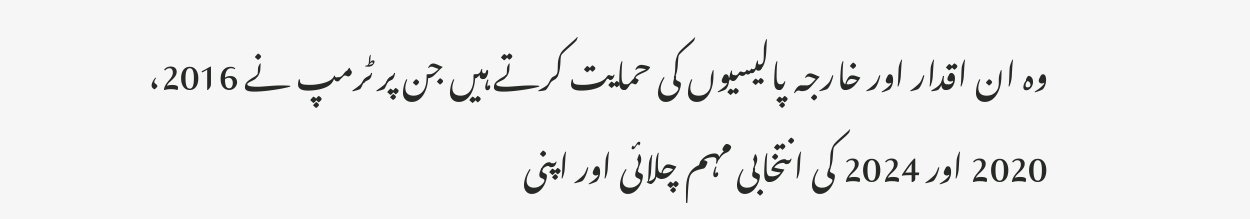وہ ان اقدار اور خارجہ پالیسیوں کی حمایت کرتے ہیں جن پر ٹرمپ نے 2016، 2020 اور 2024 کی انتخابی مہم چلائی اور اپنی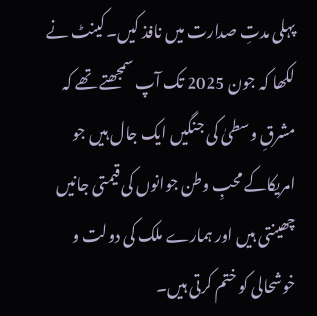پہلی مدتِ صدارت میں نافذ کیں۔کینٹ نے لکھا کہ جون 2025 تک آپ سمجھتے تھے کہ مشرقِ وسطیٰ کی جنگیں ایک جال ہیں جو امریکاکے محبِ وطن جوانوں کی قیمتی جانیں چھینتی ہیں اور ہمارے ملک کی دولت و خوشحالی کو ختم کرتی ہیں۔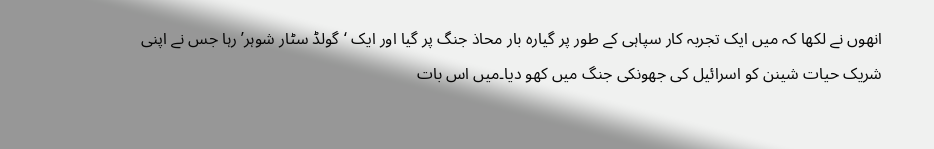انھوں نے لکھا کہ میں ایک تجربہ کار سپاہی کے طور پر گیارہ بار محاذ جنگ پر گیا اور ایک ‘گولڈ سٹار شوہر’ رہا جس نے اپنی شریک حیات شینن کو اسرائیل کی جھونکی جنگ میں کھو دیا۔میں اس بات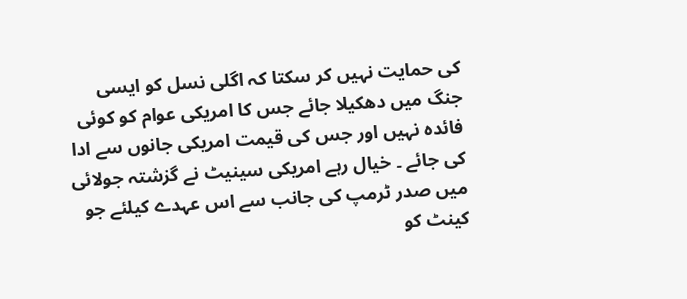کی حمایت نہیں کر سکتا کہ اگلی نسل کو ایسی جنگ میں دھکیلا جائے جس کا امریکی عوام کو کوئی فائدہ نہیں اور جس کی قیمت امریکی جانوں سے ادا کی جائے ۔ خیال رہے امریکی سینیٹ نے گزشتہ جولائی میں صدر ٹرمپ کی جانب سے اس عہدے کیلئے جو کینٹ کو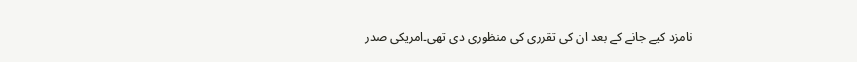نامزد کیے جانے کے بعد ان کی تقرری کی منظوری دی تھی۔امریکی صدر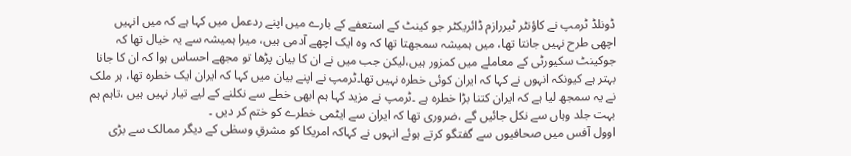ڈونلڈ ٹرمپ نے کاؤنٹر ٹیررازم ڈائریکٹر جو کینٹ کے استعفے کے بارے میں اپنے ردعمل میں کہا ہے کہ میں انہیں اچھی طرح نہیں جانتا تھا، میں ہمیشہ سمجھتا تھا کہ وہ ایک اچھے آدمی ہیں، میرا ہمیشہ سے یہ خیال تھا کہ جوکینٹ سکیورٹی کے معاملے میں کمزور ہیں،لیکن جب میں نے ان کا بیان پڑھا تو مجھے احساس ہوا کہ ان کا جانا بہتر ہے کیونکہ انہوں نے کہا کہ ایران کوئی خطرہ نہیں تھا۔ٹرمپ نے اپنے بیان میں کہا کہ ایران ایک خطرہ تھا، ہر ملک نے یہ سمجھ لیا ہے کہ ایران کتنا بڑا خطرہ ہے ۔ٹرمپ نے مزید کہا ہم ابھی خطے سے نکلنے کے لیے تیار نہیں ہیں ،تاہم ہم بہت جلد وہاں سے نکل جائیں گے ،ضروری تھا کہ ایران سے ایٹمی خطرے کو ختم کر دیں ۔
اوول آفس میں صحافیوں سے گفتگو کرتے ہوئے انہوں نے کہاکہ امریکا کو مشرقِ وسطٰی کے دیگر ممالک سے بڑی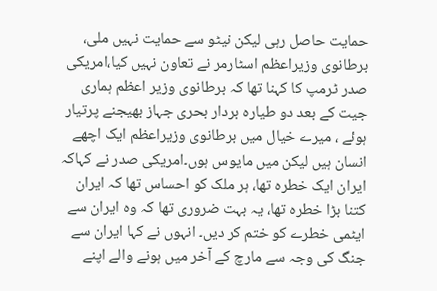حمایت حاصل رہی لیکن نیٹو سے حمایت نہیں ملی، برطانوی وزیراعظم اسٹارمر نے تعاون نہیں کیا،امریکی صدر ٹرمپ کا کہنا تھا کہ برطانوی وزیر اعظم ہماری جیت کے بعد دو طیارہ بردار بحری جہاز بھیجنے پرتیار ہوئے ، میرے خیال میں برطانوی وزیراعظم ایک اچھے انسان ہیں لیکن میں مایوس ہوں۔امریکی صدر نے کہاکہ ایران ایک خطرہ تھا، ہر ملک کو احساس تھا کہ ایران کتنا بڑا خطرہ تھا، یہ بہت ضروری تھا کہ وہ ایران سے ایٹمی خطرے کو ختم کر دیں۔ انہوں نے کہا ایران سے جنگ کی وجہ سے مارچ کے آخر میں ہونے والے اپنے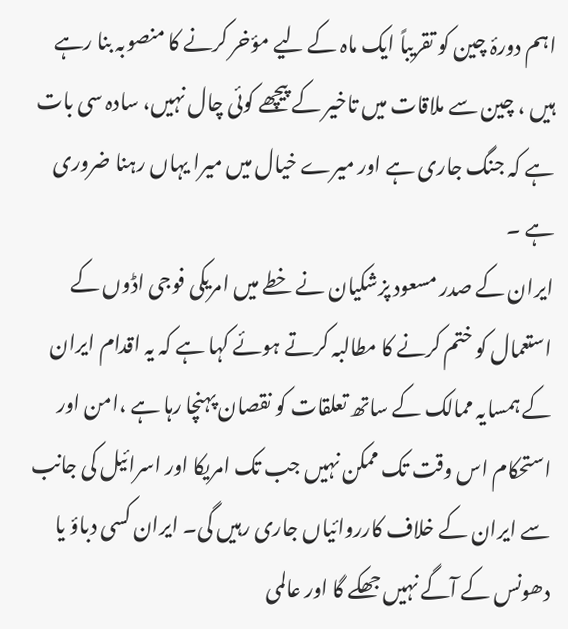اہم دورۂ چین کو تقریباً ایک ماہ کے لیے مؤخر کرنے کا منصوبہ بنا رہے ہیں ، چین سے ملاقات میں تاخیر کے پیچھے کوئی چال نہیں، سادہ سی بات ہے کہ جنگ جاری ہے اور میرے خیال میں میرا یہاں رہنا ضروری ہے ۔
ایران کے صدر مسعود پزشکیان نے خطے میں امریکی فوجی اڈوں کے استعمال کو ختم کرنے کا مطالبہ کرتے ہوئے کہا ہے کہ یہ اقدام ایران کے ہمسایہ ممالک کے ساتھ تعلقات کو نقصان پہنچا رہا ہے ،امن اور استحکام اس وقت تک ممکن نہیں جب تک امریکا اور اسرائیل کی جانب سے ایران کے خلاف کارروائیاں جاری رہیں گی۔ ایران کسی دباؤ یا دھونس کے آگے نہیں جھکے گا اور عالمی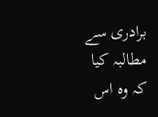برادری سے مطالبہ کیا کہ وہ اس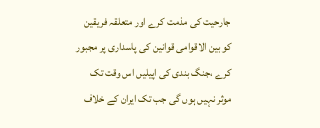جارحیت کی مذمت کرے اور متعلقہ فریقین کو بین الاقوامی قوانین کی پاسداری پر مجبور کرے ،جنگ بندی کی اپیلیں اس وقت تک موثر نہیں ہوں گی جب تک ایران کے خلاف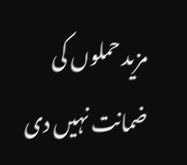مزید حملوں کی ضمانت نہیں دی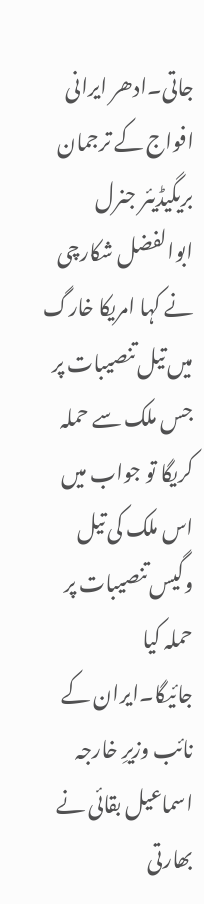جاتی۔ادھر ایرانی افواج کے ترجمان بریگیڈیئر جنرل ابوالفضل شکارچی نے کہا امریکا خارگ میں تیل تنصیبات پر جس ملک سے حملہ کریگا تو جواب میں اس ملک کی تیل وگیس تنصیبات پر حملہ کیا جائیگا۔ایران کے نائب وزیرِ خارجہ اسماعیل بقائی نے بھارتی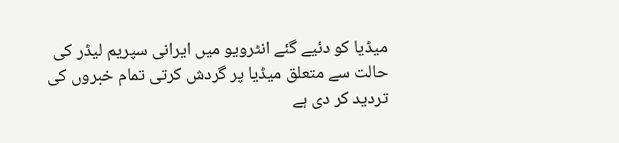میڈیا کو دئیے گئے انٹرویو میں ایرانی سپریم لیڈر کی حالت سے متعلق میڈیا پر گردش کرتی تمام خبروں کی تردید کر دی ہے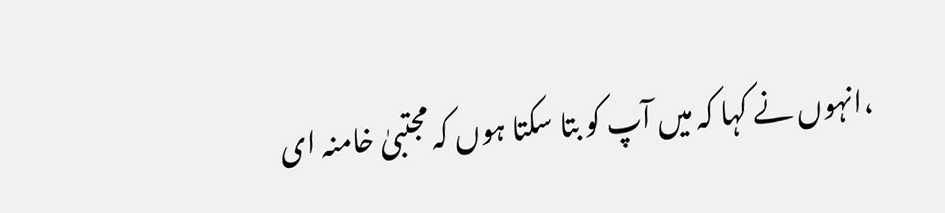،انہوں نے کہا کہ میں آپ کو بتا سکتا ہوں کہ مجتبیٰ خامنہ ای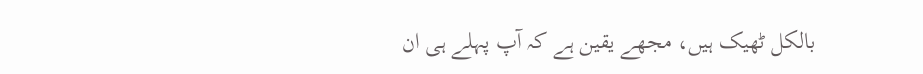بالکل ٹھیک ہیں، مجھے یقین ہے کہ آپ پہلے ہی ان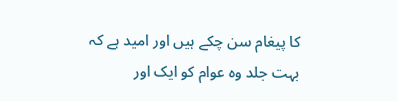کا پیغام سن چکے ہیں اور امید ہے کہ بہت جلد وہ عوام کو ایک اور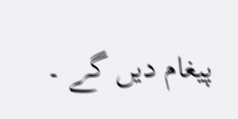پیغام دیں گے ۔